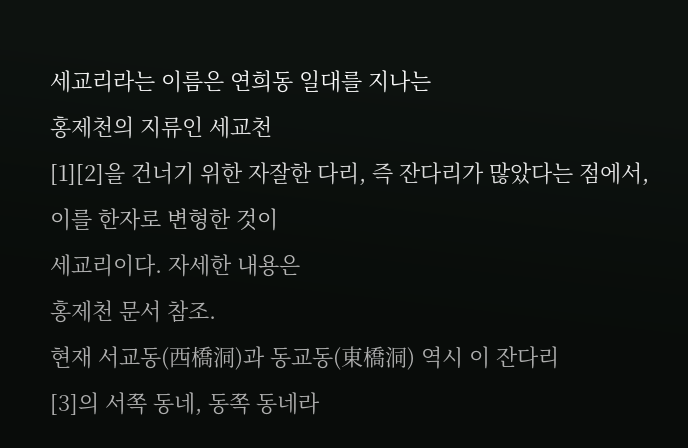세교리라는 이름은 연희동 일대를 지나는
홍제천의 지류인 세교천
[1][2]을 건너기 위한 자잘한 다리, 즉 잔다리가 많았다는 점에서, 이를 한자로 변형한 것이
세교리이다. 자세한 내용은
홍제천 문서 참조.
현재 서교동(西橋洞)과 동교동(東橋洞) 역시 이 잔다리
[3]의 서쪽 동네, 동쪽 동네라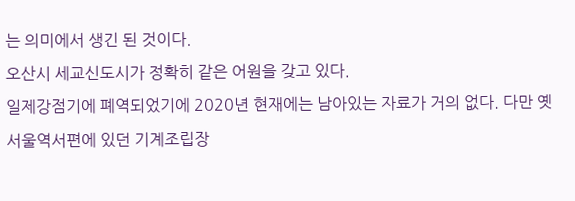는 의미에서 생긴 된 것이다.
오산시 세교신도시가 정확히 같은 어원을 갖고 있다.
일제강점기에 폐역되었기에 2020년 현재에는 남아있는 자료가 거의 없다. 다만 옛
서울역서편에 있던 기계조립장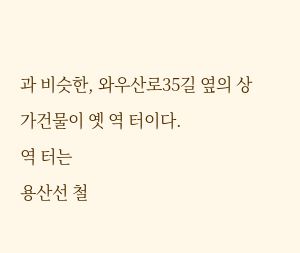과 비슷한, 와우산로35길 옆의 상가건물이 옛 역 터이다.
역 터는
용산선 철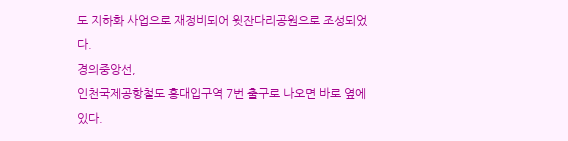도 지하화 사업으로 재정비되어 윗잔다리공원으로 조성되었다.
경의중앙선,
인천국제공항철도 홍대입구역 7번 출구로 나오면 바로 옆에 있다.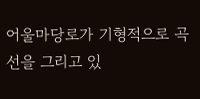어울마당로가 기형적으로 곡선을 그리고 있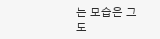는 모습은 그 도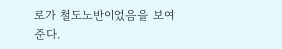로가 철도노반이었음을 보여준다.